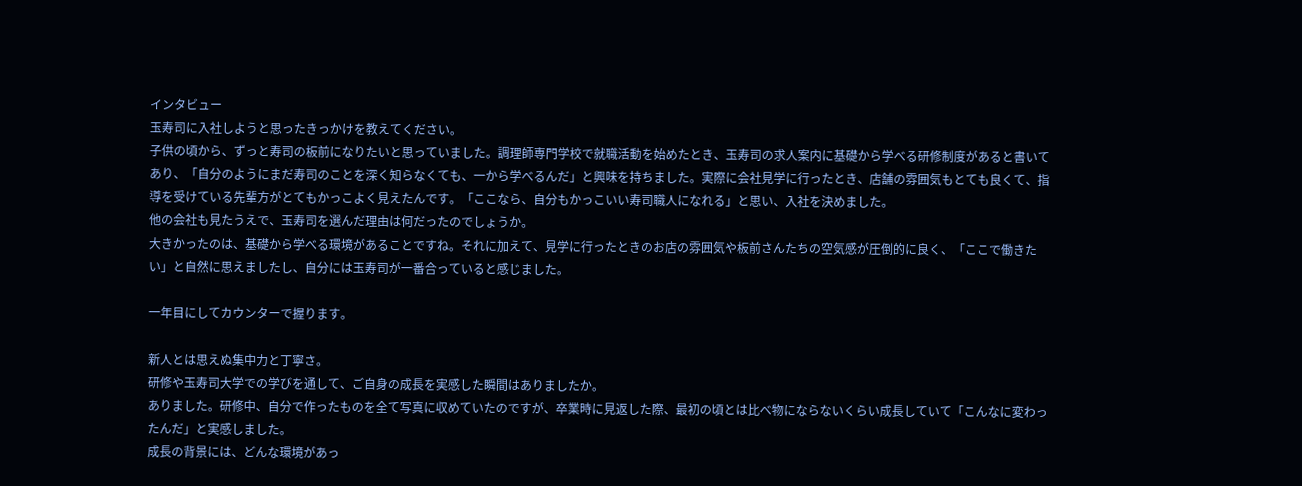インタビュー
玉寿司に入社しようと思ったきっかけを教えてください。
子供の頃から、ずっと寿司の板前になりたいと思っていました。調理師専門学校で就職活動を始めたとき、玉寿司の求人案内に基礎から学べる研修制度があると書いてあり、「自分のようにまだ寿司のことを深く知らなくても、一から学べるんだ」と興味を持ちました。実際に会社見学に行ったとき、店舗の雰囲気もとても良くて、指導を受けている先輩方がとてもかっこよく見えたんです。「ここなら、自分もかっこいい寿司職人になれる」と思い、入社を決めました。
他の会社も見たうえで、玉寿司を選んだ理由は何だったのでしょうか。
大きかったのは、基礎から学べる環境があることですね。それに加えて、見学に行ったときのお店の雰囲気や板前さんたちの空気感が圧倒的に良く、「ここで働きたい」と自然に思えましたし、自分には玉寿司が一番合っていると感じました。

一年目にしてカウンターで握ります。

新人とは思えぬ集中力と丁寧さ。
研修や玉寿司大学での学びを通して、ご自身の成長を実感した瞬間はありましたか。
ありました。研修中、自分で作ったものを全て写真に収めていたのですが、卒業時に見返した際、最初の頃とは比べ物にならないくらい成長していて「こんなに変わったんだ」と実感しました。
成長の背景には、どんな環境があっ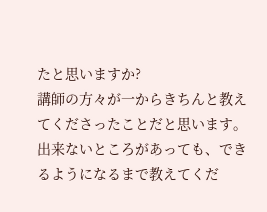たと思いますか?
講師の方々が一からきちんと教えてくださったことだと思います。出来ないところがあっても、できるようになるまで教えてくだ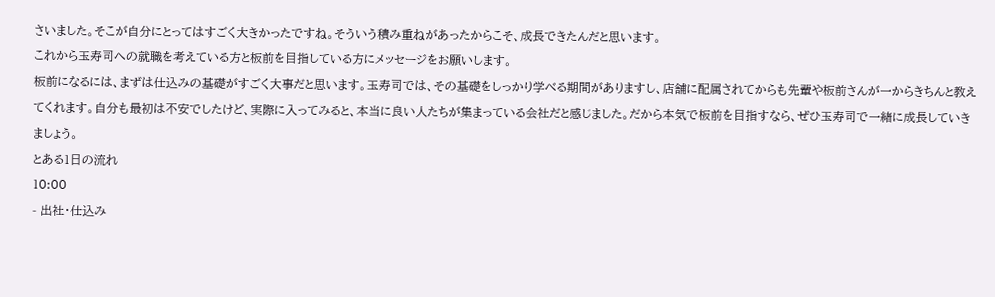さいました。そこが自分にとってはすごく大きかったですね。そういう積み重ねがあったからこそ、成長できたんだと思います。
これから玉寿司への就職を考えている方と板前を目指している方にメッセージをお願いします。
板前になるには、まずは仕込みの基礎がすごく大事だと思います。玉寿司では、その基礎をしっかり学べる期間がありますし、店舗に配属されてからも先輩や板前さんが一からきちんと教えてくれます。自分も最初は不安でしたけど、実際に入ってみると、本当に良い人たちが集まっている会社だと感じました。だから本気で板前を目指すなら、ぜひ玉寿司で一緒に成長していきましょう。
とある1日の流れ
10:00
- 出社・仕込み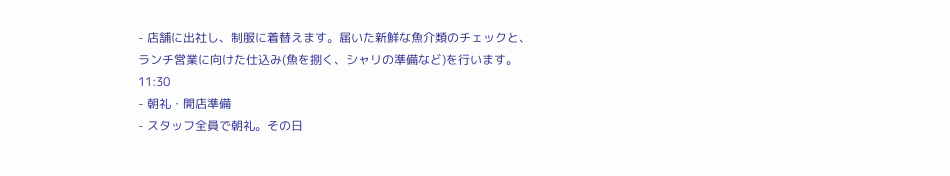- 店舗に出社し、制服に着替えます。届いた新鮮な魚介類のチェックと、ランチ営業に向けた仕込み(魚を捌く、シャリの準備など)を行います。
11:30
- 朝礼・開店準備
- スタッフ全員で朝礼。その日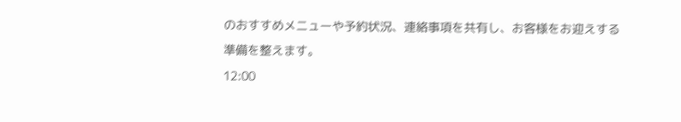のおすすめメニューや予約状況、連絡事項を共有し、お客様をお迎えする準備を整えます。
12:00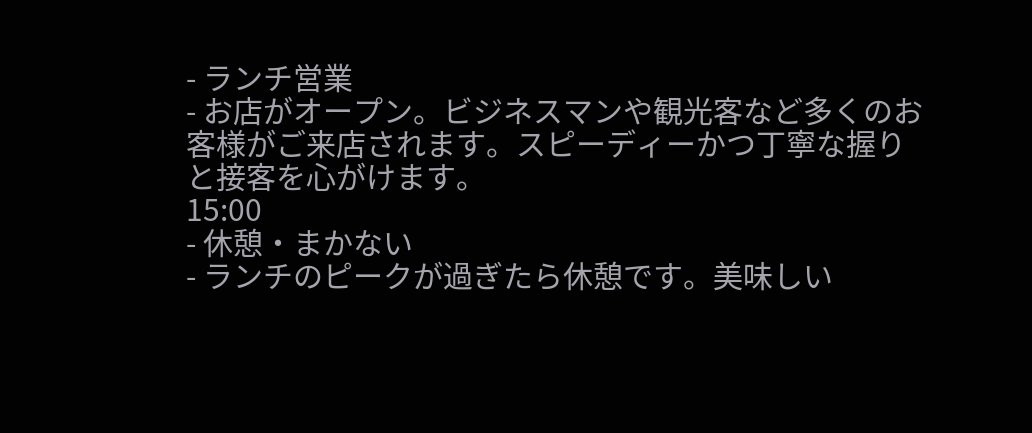- ランチ営業
- お店がオープン。ビジネスマンや観光客など多くのお客様がご来店されます。スピーディーかつ丁寧な握りと接客を心がけます。
15:00
- 休憩・まかない
- ランチのピークが過ぎたら休憩です。美味しい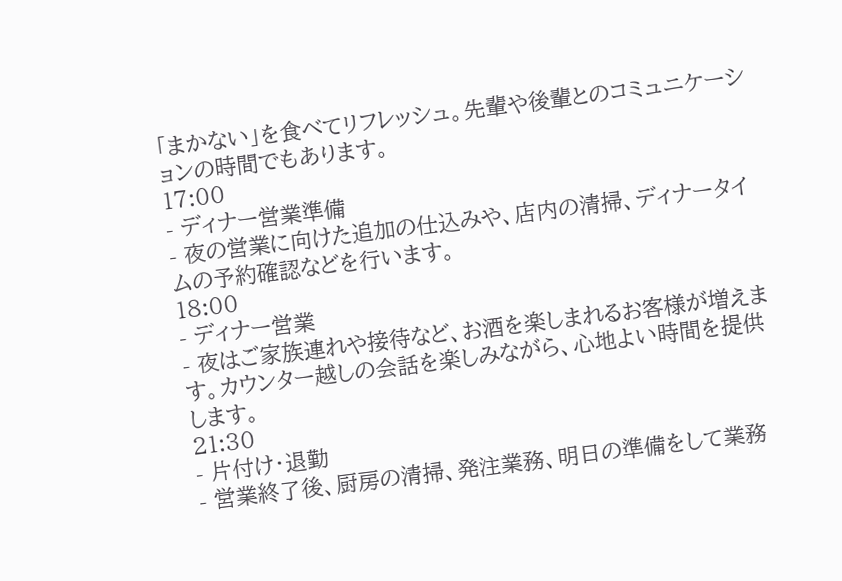「まかない」を食べてリフレッシュ。先輩や後輩とのコミュニケーションの時間でもあります。
17:00
- ディナー営業準備
- 夜の営業に向けた追加の仕込みや、店内の清掃、ディナータイムの予約確認などを行います。
18:00
- ディナー営業
- 夜はご家族連れや接待など、お酒を楽しまれるお客様が増えます。カウンター越しの会話を楽しみながら、心地よい時間を提供します。
21:30
- 片付け・退勤
- 営業終了後、厨房の清掃、発注業務、明日の準備をして業務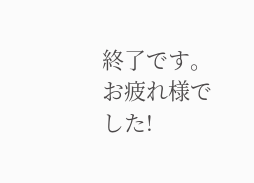終了です。お疲れ様でした!